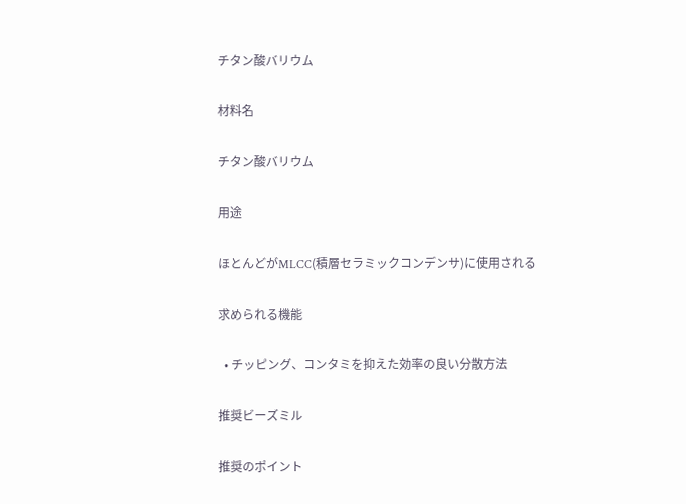チタン酸バリウム

材料名

チタン酸バリウム

用途

ほとんどがMLCC(積層セラミックコンデンサ)に使用される

求められる機能

  • チッピング、コンタミを抑えた効率の良い分散方法

推奨ビーズミル

推奨のポイント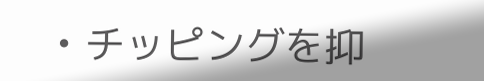• チッピングを抑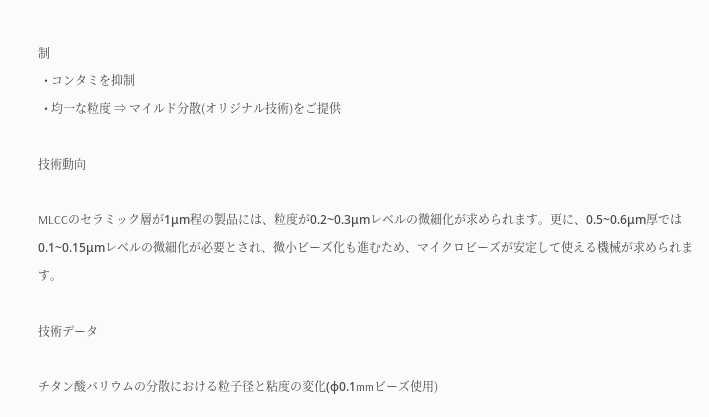制
  • コンタミを抑制
  • 均一な粒度 ⇒ マイルド分散(オリジナル技術)をご提供

技術動向

MLCCのセラミック層が1μm程の製品には、粒度が0.2~0.3μmレベルの微細化が求められます。更に、0.5~0.6μm厚では0.1~0.15μmレベルの微細化が必要とされ、微小ビーズ化も進むため、マイクロビーズが安定して使える機械が求められます。

技術データ

チタン酸バリウムの分散における粒子径と粘度の変化(φ0.1mmビーズ使用)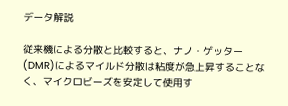データ解説

従来機による分散と比較すると、ナノ・ゲッター(DMR)によるマイルド分散は粘度が急上昇することなく、マイクロビーズを安定して使用す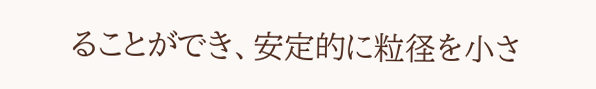ることができ、安定的に粒径を小さ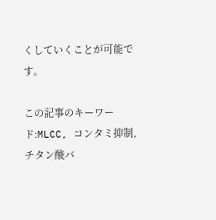くしていくことが可能です。

この記事のキーワード:MLCC, コンタミ抑制, チタン酸バ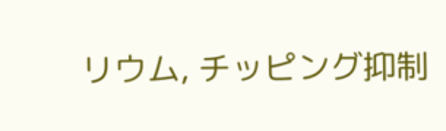リウム, チッピング抑制